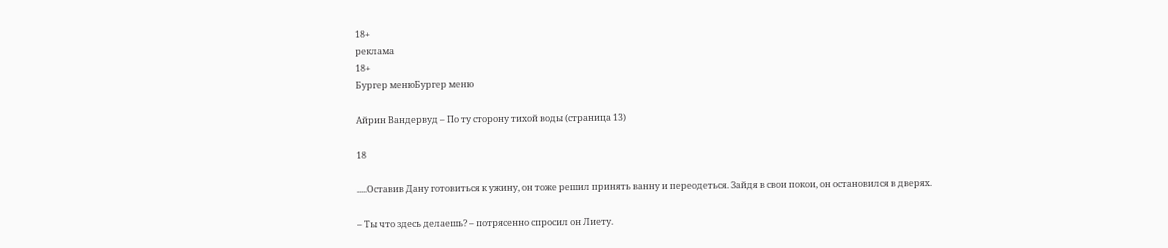18+
реклама
18+
Бургер менюБургер меню

Айрин Вандервуд – По ту сторону тихой воды (страница 13)

18

.....Оставив Дану готовиться к ужину, он тоже решил принять ванну и переодеться. Зайдя в свои покои, он остановился в дверях.

– Ты что здесь делаешь? – потрясенно спросил он Лиету.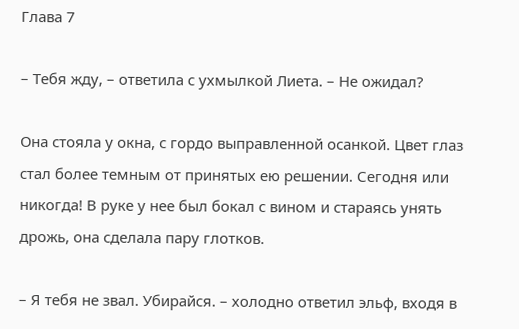Глава 7

– Тебя жду, – ответила с ухмылкой Лиета. – Не ожидал?

Она стояла у окна, с гордо выправленной осанкой. Цвет глаз стал более темным от принятых ею решении. Сегодня или никогда! В руке у нее был бокал с вином и стараясь унять дрожь, она сделала пару глотков.

– Я тебя не звал. Убирайся. – холодно ответил эльф, входя в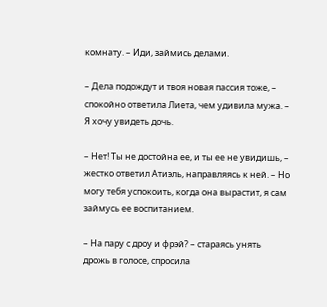комнату. – Иди, займись делами.

– Дела подождут и твоя новая пассия тоже, – спокойно ответила Лиета, чем удивила мужа. – Я хочу увидеть дочь.

– Нет! Ты не достойна ее, и ты ее не увидишь, – жестко ответил Атиэль, направляясь к ней. – Но могу тебя успокоить, когда она вырастит, я сам займусь ее воспитанием.

– На пару с дроу и фрэй? – стараясь унять дрожь в голосе, спросила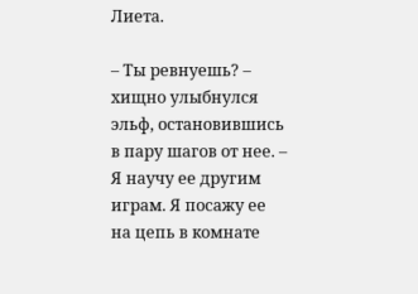Лиета.

– Ты ревнуешь? – хищно улыбнулся эльф, остановившись в пару шагов от нее. – Я научу ее другим играм. Я посажу ее на цепь в комнате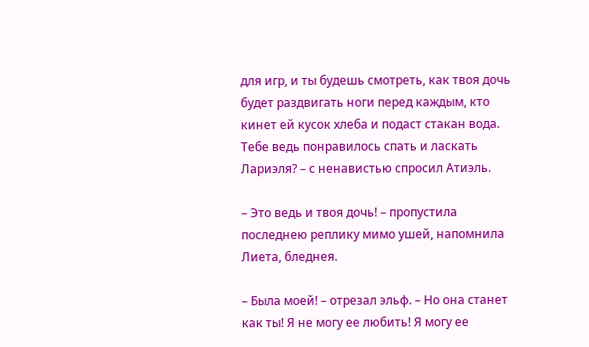для игр, и ты будешь смотреть, как твоя дочь будет раздвигать ноги перед каждым, кто кинет ей кусок хлеба и подаст стакан вода. Тебе ведь понравилось спать и ласкать Лариэля? – с ненавистью спросил Атиэль.

– Это ведь и твоя дочь! – пропустила последнею реплику мимо ушей, напомнила Лиета, бледнея.

– Была моей! – отрезал эльф. – Но она станет как ты! Я не могу ее любить! Я могу ее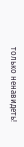только ненавидеть!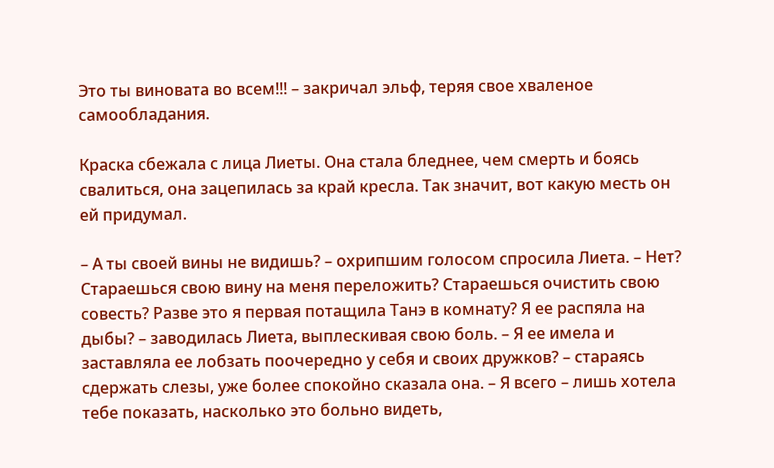Это ты виновата во всем!!! – закричал эльф, теряя свое хваленое самообладания.

Краска сбежала с лица Лиеты. Она стала бледнее, чем смерть и боясь свалиться, она зацепилась за край кресла. Так значит, вот какую месть он ей придумал.

– А ты своей вины не видишь? – охрипшим голосом спросила Лиета. – Нет? Стараешься свою вину на меня переложить? Стараешься очистить свою совесть? Разве это я первая потащила Танэ в комнату? Я ее распяла на дыбы? – заводилась Лиета, выплескивая свою боль. – Я ее имела и заставляла ее лобзать поочередно у себя и своих дружков? – стараясь сдержать слезы, уже более спокойно сказала она. – Я всего – лишь хотела тебе показать, насколько это больно видеть,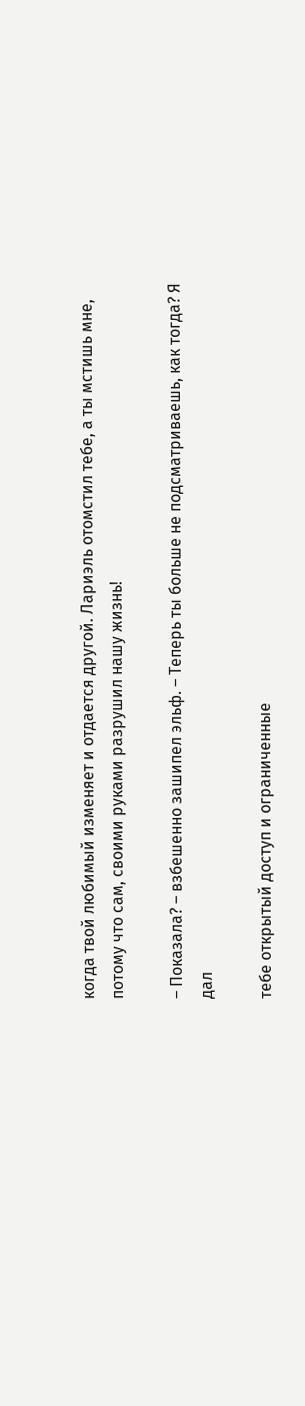когда твой любимый изменяет и отдается другой. Лариэль отомстил тебе, а ты мстишь мне, потому что сам, своими руками разрушил нашу жизнь!

– Показала? – взбешенно зашипел эльф. – Теперь ты больше не подсматриваешь, как тогда? Я дал

тебе открытый доступ и ограниченные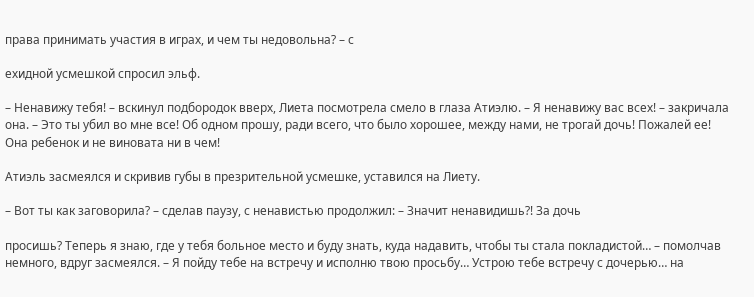права принимать участия в играх, и чем ты недовольна? – с

ехидной усмешкой спросил эльф.

– Ненавижу тебя! – вскинул подбородок вверх, Лиета посмотрела смело в глаза Атиэлю. – Я ненавижу вас всех! – закричала она. – Это ты убил во мне все! Об одном прошу, ради всего, что было хорошее, между нами, не трогай дочь! Пожалей ее! Она ребенок и не виновата ни в чем!

Атиэль засмеялся и скривив губы в презрительной усмешке, уставился на Лиету.

– Вот ты как заговорила? – сделав паузу, с ненавистью продолжил: – Значит ненавидишь?! За дочь

просишь? Теперь я знаю, где у тебя больное место и буду знать, куда надавить, чтобы ты стала покладистой… – помолчав немного, вдруг засмеялся. – Я пойду тебе на встречу и исполню твою просьбу… Устрою тебе встречу с дочерью… на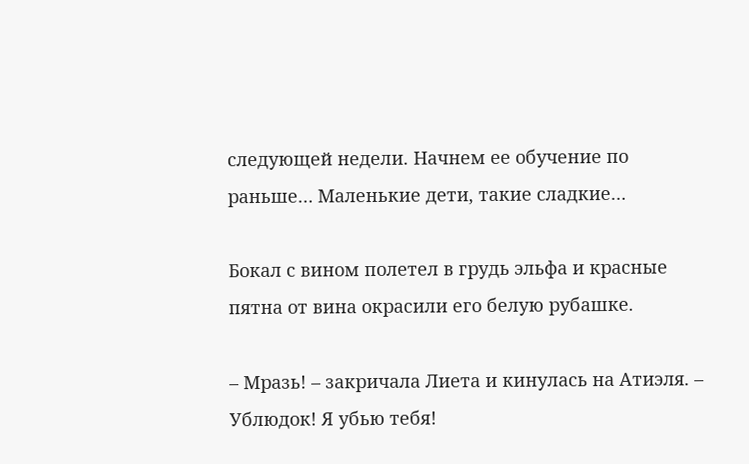следующей недели. Начнем ее обучение по раньше… Маленькие дети, такие сладкие…

Бокал с вином полетел в грудь эльфа и красные пятна от вина окрасили его белую рубашке.

– Мразь! – закричала Лиета и кинулась на Атиэля. – Ублюдок! Я убью тебя!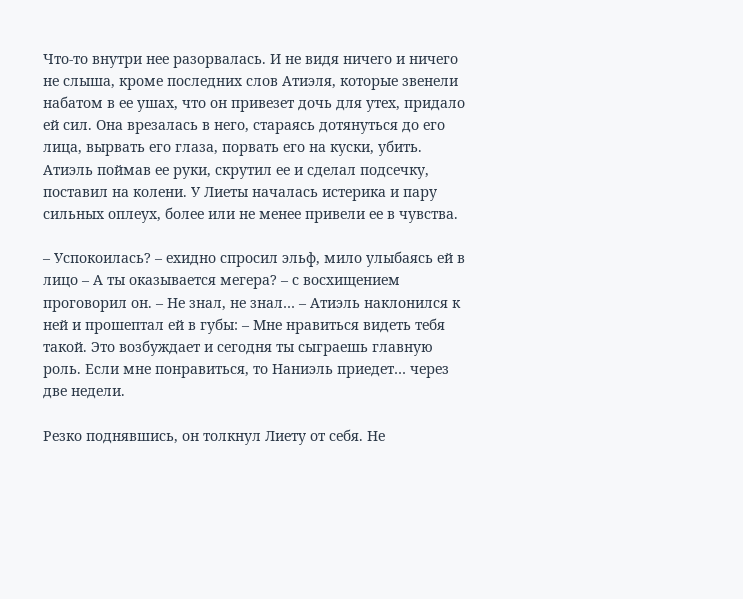Что-то внутри нее разорвалась. И не видя ничего и ничего не слыша, кроме последних слов Атиэля, которые звенели набатом в ее ушах, что он привезет дочь для утех, придало ей сил. Она врезалась в него, стараясь дотянуться до его лица, вырвать его глаза, порвать его на куски, убить. Атиэль поймав ее руки, скрутил ее и сделал подсечку, поставил на колени. У Лиеты началась истерика и пару сильных оплеух, более или не менее привели ее в чувства.

– Успокоилась? – ехидно спросил эльф, мило улыбаясь ей в лицо – А ты оказывается мегера? – с восхищением проговорил он. – Не знал, не знал… – Атиэль наклонился к ней и прошептал ей в губы: – Мне нравиться видеть тебя такой. Это возбуждает и сегодня ты сыграешь главную роль. Если мне понравиться, то Наниэль приедет… через две недели.

Резко поднявшись, он толкнул Лиету от себя. Не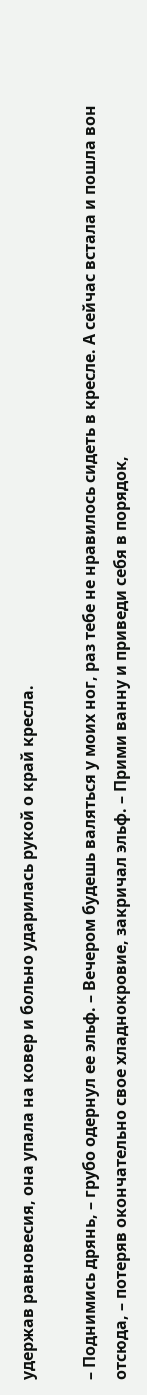удержав равновесия, она упала на ковер и больно ударилась рукой о край кресла.

– Поднимись дрянь, – грубо одернул ее эльф. – Вечером будешь валяться у моих ног, раз тебе не нравилось сидеть в кресле. А сейчас встала и пошла вон отсюда, – потеряв окончательно свое хладнокровие, закричал эльф. – Прими ванну и приведи себя в порядок,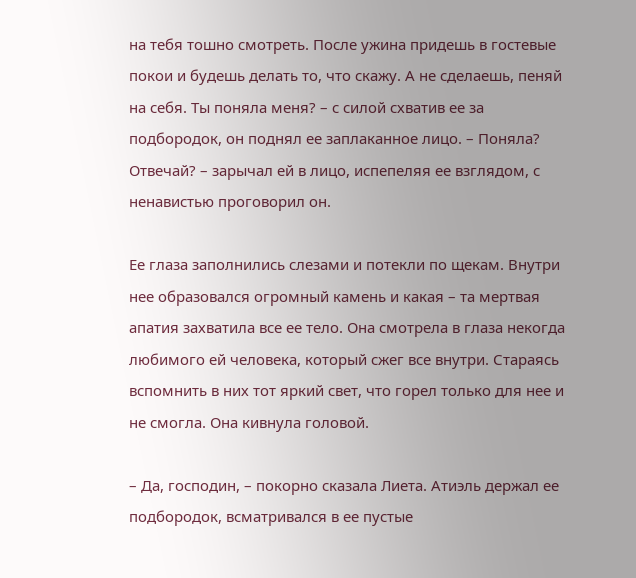на тебя тошно смотреть. После ужина придешь в гостевые покои и будешь делать то, что скажу. А не сделаешь, пеняй на себя. Ты поняла меня? – с силой схватив ее за подбородок, он поднял ее заплаканное лицо. – Поняла? Отвечай? – зарычал ей в лицо, испепеляя ее взглядом, с ненавистью проговорил он.

Ее глаза заполнились слезами и потекли по щекам. Внутри нее образовался огромный камень и какая – та мертвая апатия захватила все ее тело. Она смотрела в глаза некогда любимого ей человека, который сжег все внутри. Стараясь вспомнить в них тот яркий свет, что горел только для нее и не смогла. Она кивнула головой.

– Да, господин, – покорно сказала Лиета. Атиэль держал ее подбородок, всматривался в ее пустые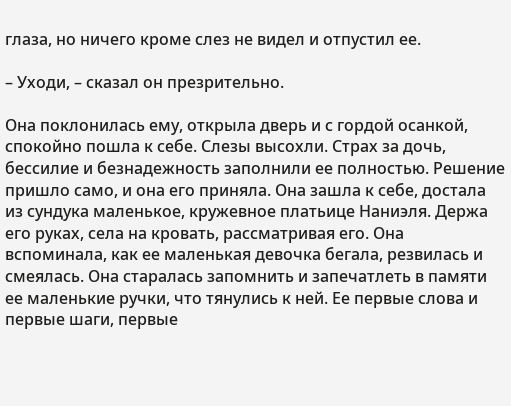глаза, но ничего кроме слез не видел и отпустил ее.

– Уходи, – сказал он презрительно.

Она поклонилась ему, открыла дверь и с гордой осанкой, спокойно пошла к себе. Слезы высохли. Страх за дочь, бессилие и безнадежность заполнили ее полностью. Решение пришло само, и она его приняла. Она зашла к себе, достала из сундука маленькое, кружевное платьице Наниэля. Держа его руках, села на кровать, рассматривая его. Она вспоминала, как ее маленькая девочка бегала, резвилась и смеялась. Она старалась запомнить и запечатлеть в памяти ее маленькие ручки, что тянулись к ней. Ее первые слова и первые шаги, первые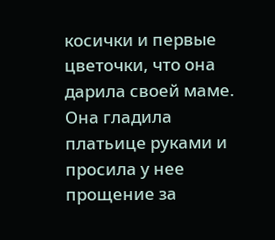косички и первые цветочки, что она дарила своей маме. Она гладила платьице руками и просила у нее прощение за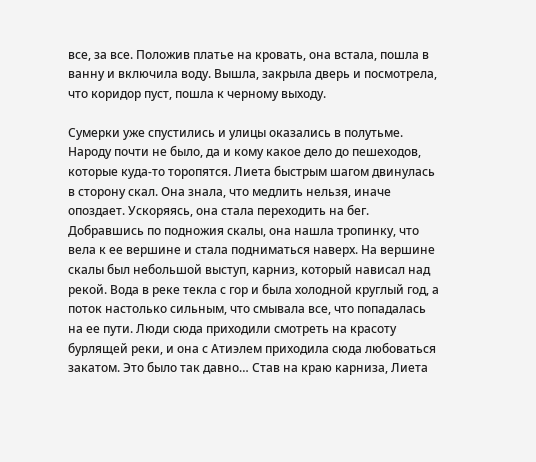все, за все. Положив платье на кровать, она встала, пошла в ванну и включила воду. Вышла, закрыла дверь и посмотрела, что коридор пуст, пошла к черному выходу.

Сумерки уже спустились и улицы оказались в полутьме. Народу почти не было, да и кому какое дело до пешеходов, которые куда-то торопятся. Лиета быстрым шагом двинулась в сторону скал. Она знала, что медлить нельзя, иначе опоздает. Ускоряясь, она стала переходить на бег. Добравшись по подножия скалы, она нашла тропинку, что вела к ее вершине и стала подниматься наверх. На вершине скалы был небольшой выступ, карниз, который нависал над рекой. Вода в реке текла с гор и была холодной круглый год, а поток настолько сильным, что смывала все, что попадалась на ее пути. Люди сюда приходили смотреть на красоту бурлящей реки, и она с Атиэлем приходила сюда любоваться закатом. Это было так давно… Став на краю карниза, Лиета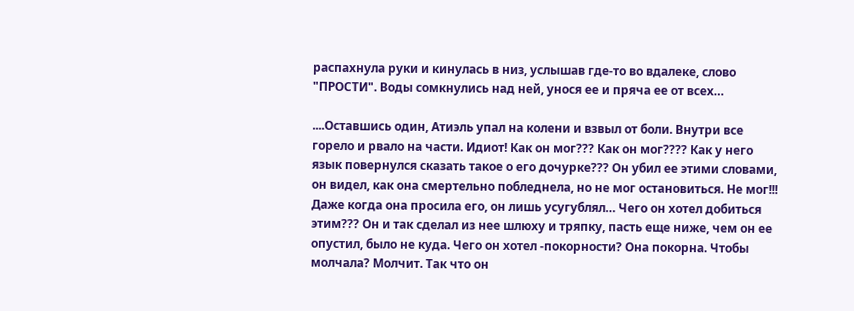распахнула руки и кинулась в низ, услышав где-то во вдалеке, слово "ПРОСТИ". Воды сомкнулись над ней, унося ее и пряча ее от всех…

....Оставшись один, Атиэль упал на колени и взвыл от боли. Внутри все горело и рвало на части. Идиот! Как он мог??? Как он мог???? Как у него язык повернулся сказать такое о его дочурке??? Он убил ее этими словами, он видел, как она смертельно побледнела, но не мог остановиться. Не мог!!! Даже когда она просила его, он лишь усугублял… Чего он хотел добиться этим??? Он и так сделал из нее шлюху и тряпку, пасть еще ниже, чем он ее опустил, было не куда. Чего он хотел -покорности? Она покорна. Чтобы молчала? Молчит. Так что он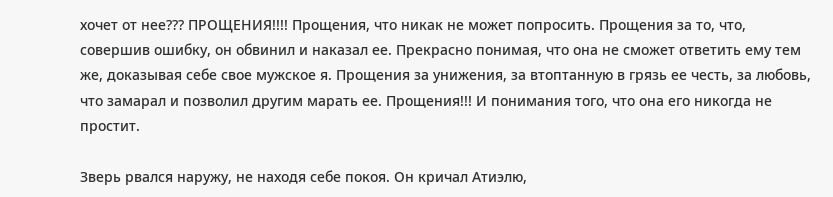хочет от нее??? ПРОЩЕНИЯ!!!! Прощения, что никак не может попросить. Прощения за то, что, совершив ошибку, он обвинил и наказал ее. Прекрасно понимая, что она не сможет ответить ему тем же, доказывая себе свое мужское я. Прощения за унижения, за втоптанную в грязь ее честь, за любовь, что замарал и позволил другим марать ее. Прощения!!! И понимания того, что она его никогда не простит.

Зверь рвался наружу, не находя себе покоя. Он кричал Атиэлю,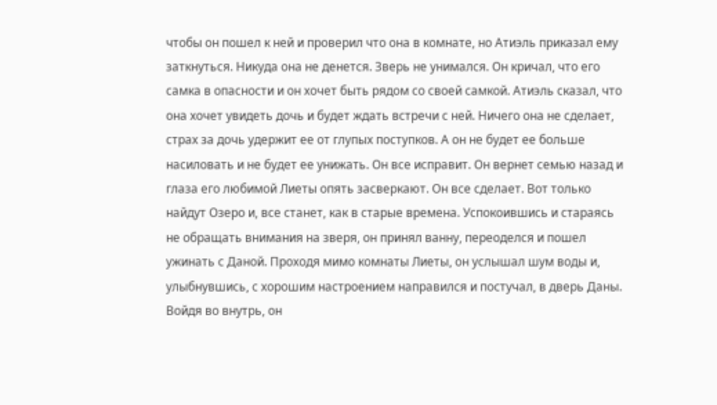чтобы он пошел к ней и проверил что она в комнате, но Атиэль приказал ему заткнуться. Никуда она не денется. Зверь не унимался. Он кричал, что его самка в опасности и он хочет быть рядом со своей самкой. Атиэль сказал, что она хочет увидеть дочь и будет ждать встречи с ней. Ничего она не сделает, страх за дочь удержит ее от глупых поступков. А он не будет ее больше насиловать и не будет ее унижать. Он все исправит. Он вернет семью назад и глаза его любимой Лиеты опять засверкают. Он все сделает. Вот только найдут Озеро и, все станет, как в старые времена. Успокоившись и стараясь не обращать внимания на зверя, он принял ванну, переоделся и пошел ужинать с Даной. Проходя мимо комнаты Лиеты, он услышал шум воды и, улыбнувшись, с хорошим настроением направился и постучал, в дверь Даны. Войдя во внутрь, он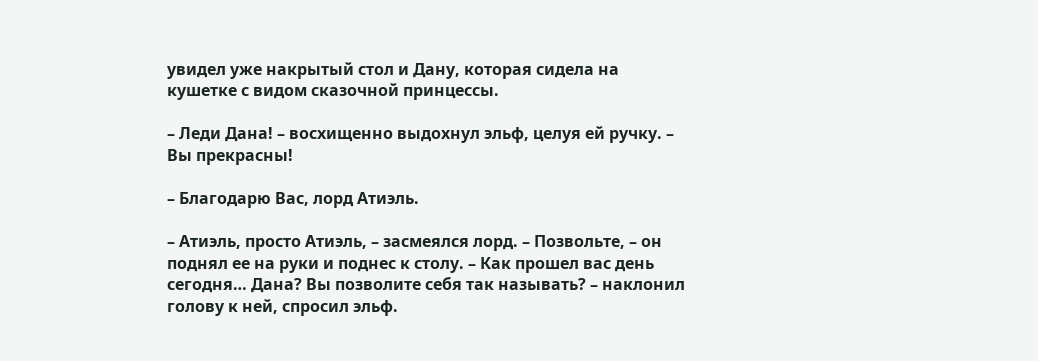увидел уже накрытый стол и Дану, которая сидела на кушетке с видом сказочной принцессы.

– Леди Дана! – восхищенно выдохнул эльф, целуя ей ручку. – Вы прекрасны!

– Благодарю Вас, лорд Атиэль.

– Атиэль, просто Атиэль, – засмеялся лорд. – Позвольте, – он поднял ее на руки и поднес к столу. – Как прошел вас день сегодня… Дана? Вы позволите себя так называть? – наклонил голову к ней, спросил эльф.